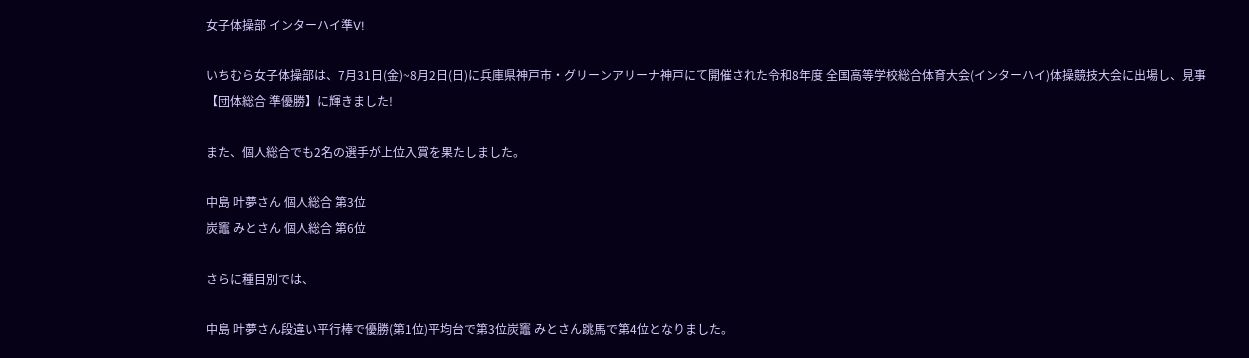女子体操部 インターハイ準V!

いちむら女子体操部は、7月31日(金)~8月2日(日)に兵庫県神戸市・グリーンアリーナ神戸にて開催された令和8年度 全国高等学校総合体育大会(インターハイ)体操競技大会に出場し、見事【団体総合 準優勝】に輝きました!

また、個人総合でも2名の選手が上位入賞を果たしました。

中島 叶夢さん 個人総合 第3位
炭竈 みとさん 個人総合 第6位

さらに種目別では、

中島 叶夢さん段違い平行棒で優勝(第1位)平均台で第3位炭竈 みとさん跳馬で第4位となりました。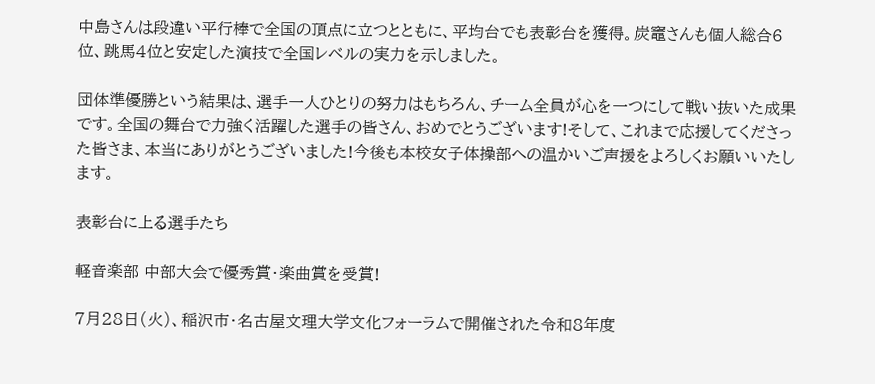中島さんは段違い平行棒で全国の頂点に立つとともに、平均台でも表彰台を獲得。炭竈さんも個人総合6位、跳馬4位と安定した演技で全国レベルの実力を示しました。

団体準優勝という結果は、選手一人ひとりの努力はもちろん、チーム全員が心を一つにして戦い抜いた成果です。全国の舞台で力強く活躍した選手の皆さん、おめでとうございます!そして、これまで応援してくださった皆さま、本当にありがとうございました!今後も本校女子体操部への温かいご声援をよろしくお願いいたします。

表彰台に上る選手たち

軽音楽部 中部大会で優秀賞・楽曲賞を受賞!

7月28日(火)、稲沢市・名古屋文理大学文化フォーラムで開催された令和8年度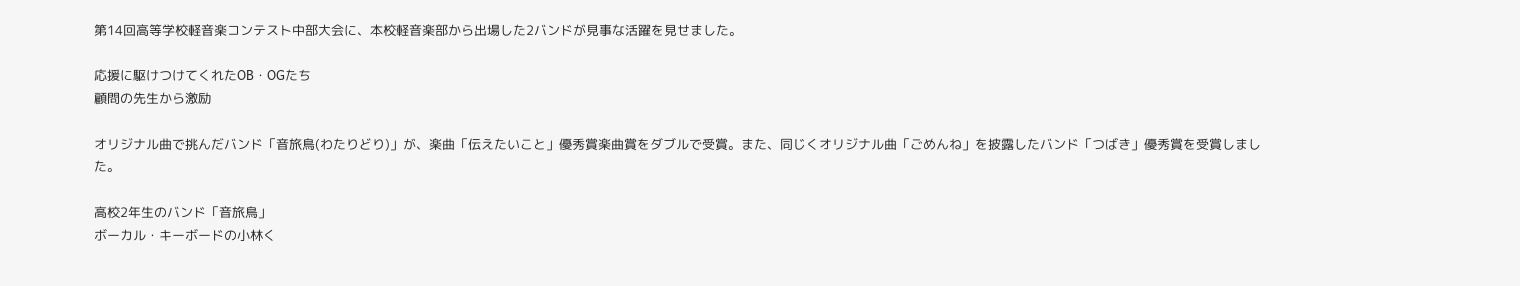第14回高等学校軽音楽コンテスト中部大会に、本校軽音楽部から出場した2バンドが見事な活躍を見せました。

応援に駆けつけてくれたOB・OGたち
顧問の先生から激励

オリジナル曲で挑んだバンド「音旅鳥(わたりどり)」が、楽曲「伝えたいこと」優秀賞楽曲賞をダブルで受賞。また、同じくオリジナル曲「ごめんね」を披露したバンド「つばき」優秀賞を受賞しました。

高校2年生のバンド「音旅鳥」
ボーカル・キーボードの小林く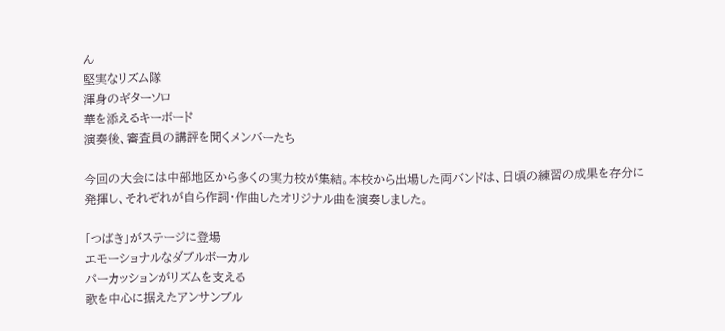ん
堅実なリズム隊
渾身のギターソロ
華を添えるキーボード
演奏後、審査員の講評を聞くメンバーたち

今回の大会には中部地区から多くの実力校が集結。本校から出場した両バンドは、日頃の練習の成果を存分に発揮し、それぞれが自ら作詞・作曲したオリジナル曲を演奏しました。

「つばき」がステージに登場
エモーショナルなダブルボーカル
パーカッションがリズムを支える
歌を中心に据えたアンサンブル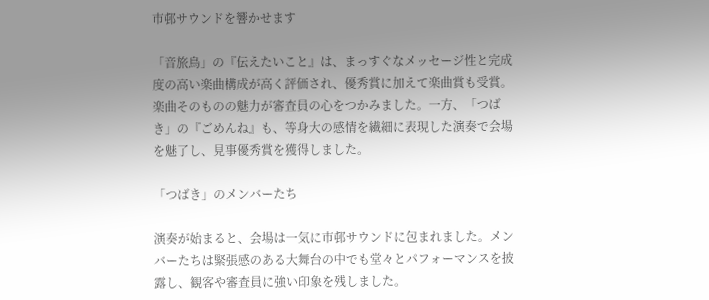市邨サウンドを響かせます

「音旅鳥」の『伝えたいこと』は、まっすぐなメッセージ性と完成度の高い楽曲構成が高く評価され、優秀賞に加えて楽曲賞も受賞。楽曲そのものの魅力が審査員の心をつかみました。一方、「つばき」の『ごめんね』も、等身大の感情を繊細に表現した演奏で会場を魅了し、見事優秀賞を獲得しました。

「つばき」のメンバーたち

演奏が始まると、会場は一気に市邨サウンドに包まれました。メンバーたちは緊張感のある大舞台の中でも堂々とパフォーマンスを披露し、観客や審査員に強い印象を残しました。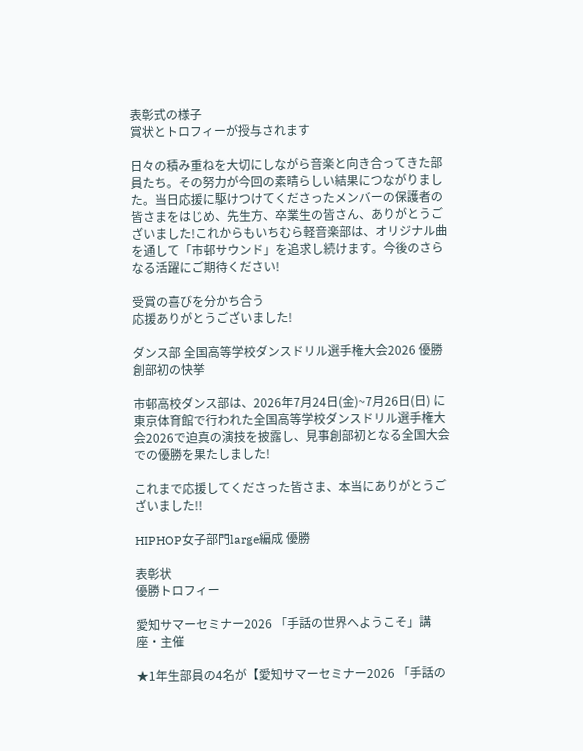表彰式の様子
賞状とトロフィーが授与されます

日々の積み重ねを大切にしながら音楽と向き合ってきた部員たち。その努力が今回の素晴らしい結果につながりました。当日応援に駆けつけてくださったメンバーの保護者の皆さまをはじめ、先生方、卒業生の皆さん、ありがとうございました!これからもいちむら軽音楽部は、オリジナル曲を通して「市邨サウンド」を追求し続けます。今後のさらなる活躍にご期待ください!

受賞の喜びを分かち合う
応援ありがとうございました!

ダンス部 全国高等学校ダンスドリル選手権大会2026 優勝 創部初の快挙

市邨高校ダンス部は、2026年7月24日(金)~7月26日(日) に東京体育館で行われた全国高等学校ダンスドリル選手権大会2026で迫真の演技を披露し、見事創部初となる全国大会での優勝を果たしました!

これまで応援してくださった皆さま、本当にありがとうございました!!

HIPHOP女子部門large編成 優勝

表彰状
優勝トロフィー

愛知サマーセミナー2026 「手話の世界へようこそ」講座・主催

★1年生部員の4名が【愛知サマーセミナー2026 「手話の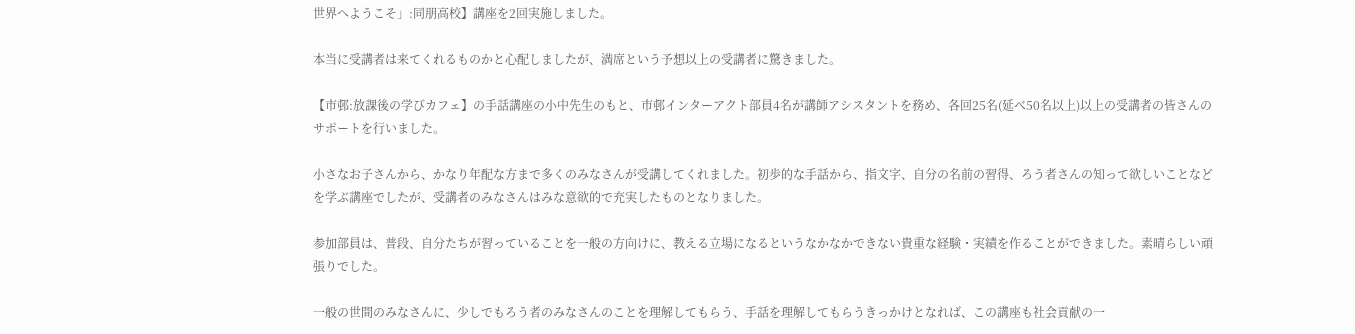世界へようこそ」:同朋高校】講座を2回実施しました。

本当に受講者は来てくれるものかと心配しましたが、満席という予想以上の受講者に驚きました。

【市邨:放課後の学びカフェ】の手話講座の小中先生のもと、市邨インターアクト部員4名が講師アシスタントを務め、各回25名(延べ50名以上)以上の受講者の皆さんのサポートを行いました。

小さなお子さんから、かなり年配な方まで多くのみなさんが受講してくれました。初歩的な手話から、指文字、自分の名前の習得、ろう者さんの知って欲しいことなどを学ぶ講座でしたが、受講者のみなさんはみな意欲的で充実したものとなりました。

参加部員は、普段、自分たちが習っていることを一般の方向けに、教える立場になるというなかなかできない貴重な経験・実績を作ることができました。素晴らしい頑張りでした。

一般の世間のみなさんに、少しでもろう者のみなさんのことを理解してもらう、手話を理解してもらうきっかけとなれば、この講座も社会貢献の一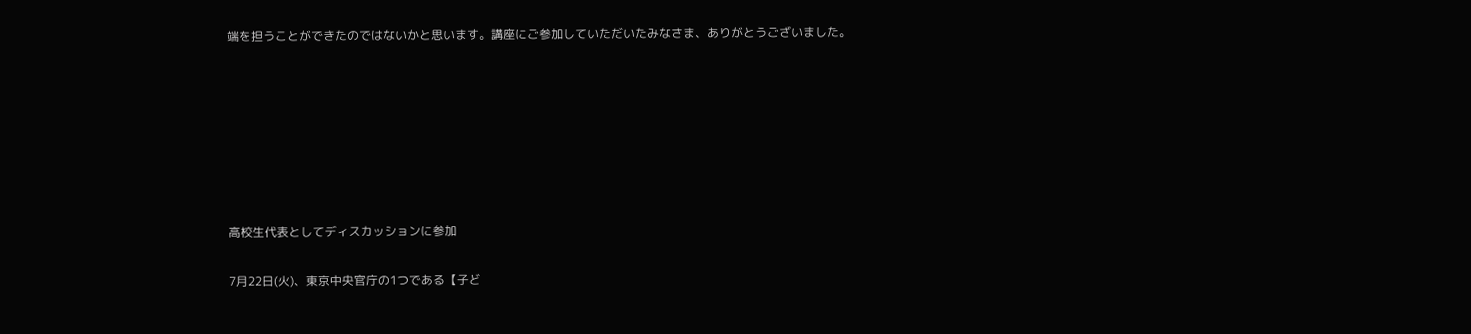端を担うことができたのではないかと思います。講座にご参加していただいたみなさま、ありがとうございました。







高校生代表としてディスカッションに参加

7月22日(火)、東京中央官庁の1つである【子ど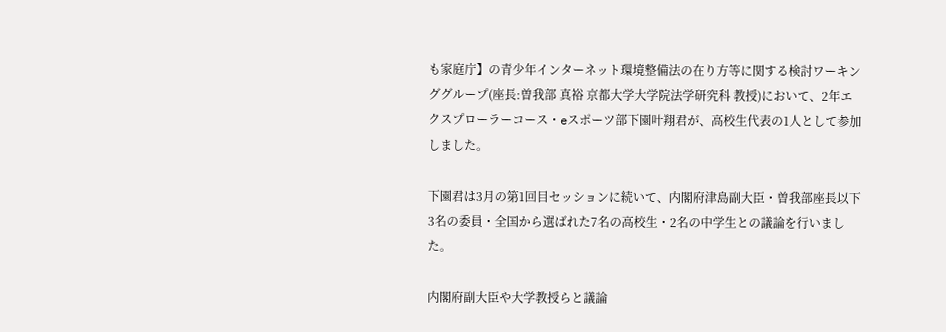も家庭庁】の青少年インターネット環境整備法の在り方等に関する検討ワーキンググループ(座長:曽我部 真裕 京都大学大学院法学研究科 教授)において、2年エクスプローラーコース・eスポーツ部下園叶翔君が、高校生代表の1人として参加しました。

下園君は3月の第1回目セッションに続いて、内閣府津島副大臣・曽我部座長以下3名の委員・全国から選ばれた7名の高校生・2名の中学生との議論を行いました。

内閣府副大臣や大学教授らと議論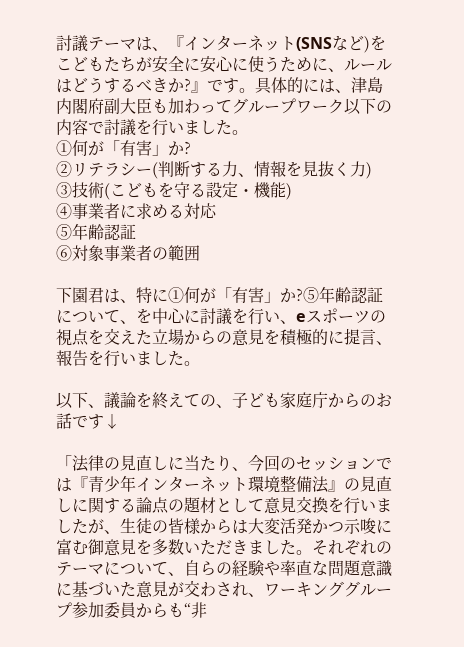討議テーマは、『インターネット(SNSなど)をこどもたちが安全に安心に使うために、ルールはどうするべきか?』です。具体的には、津島内閣府副大臣も加わってグループワーク以下の内容で討議を行いました。
①何が「有害」か?
②リテラシー(判断する力、情報を見抜く力)
③技術(こどもを守る設定・機能)
④事業者に求める対応
⑤年齢認証
⑥対象事業者の範囲

下園君は、特に①何が「有害」か?⑤年齢認証について、を中心に討議を行い、eスポーツの視点を交えた立場からの意見を積極的に提言、報告を行いました。

以下、議論を終えての、子ども家庭庁からのお話です↓

「法律の見直しに当たり、今回のセッションでは『青少年インターネット環境整備法』の見直しに関する論点の題材として意見交換を行いましたが、生徒の皆様からは大変活発かつ示唆に富む御意見を多数いただきました。それぞれのテーマについて、自らの経験や率直な問題意識に基づいた意見が交わされ、ワーキンググループ参加委員からも“非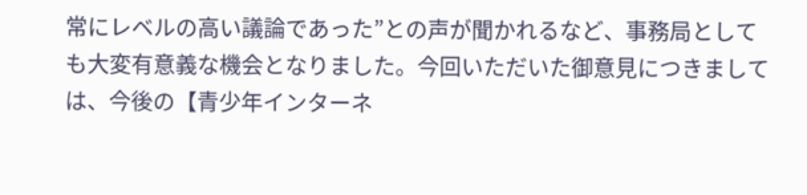常にレベルの高い議論であった”との声が聞かれるなど、事務局としても大変有意義な機会となりました。今回いただいた御意見につきましては、今後の【青少年インターネ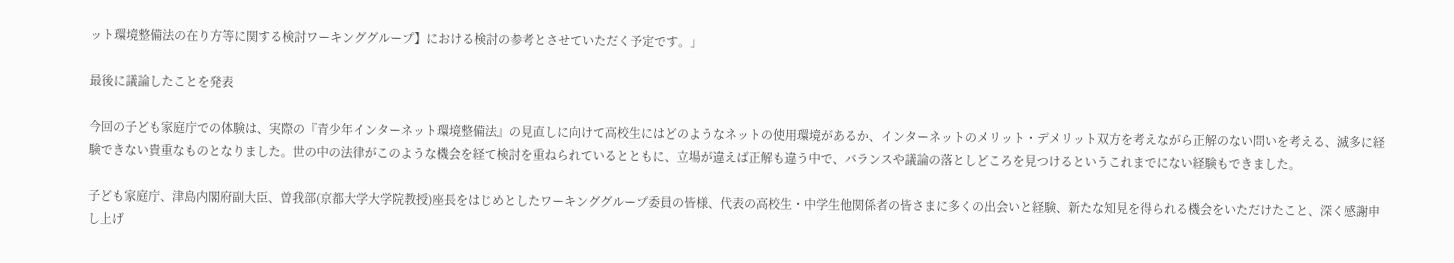ット環境整備法の在り方等に関する検討ワーキンググループ】における検討の参考とさせていただく予定です。」

最後に議論したことを発表

今回の子ども家庭庁での体験は、実際の『青少年インターネット環境整備法』の見直しに向けて高校生にはどのようなネットの使用環境があるか、インターネットのメリット・デメリット双方を考えながら正解のない問いを考える、滅多に経験できない貴重なものとなりました。世の中の法律がこのような機会を経て検討を重ねられているとともに、立場が違えば正解も違う中で、バランスや議論の落としどころを見つけるというこれまでにない経験もできました。

子ども家庭庁、津島内閣府副大臣、曽我部(京都大学大学院教授)座長をはじめとしたワーキンググループ委員の皆様、代表の高校生・中学生他関係者の皆さまに多くの出会いと経験、新たな知見を得られる機会をいただけたこと、深く感謝申し上げ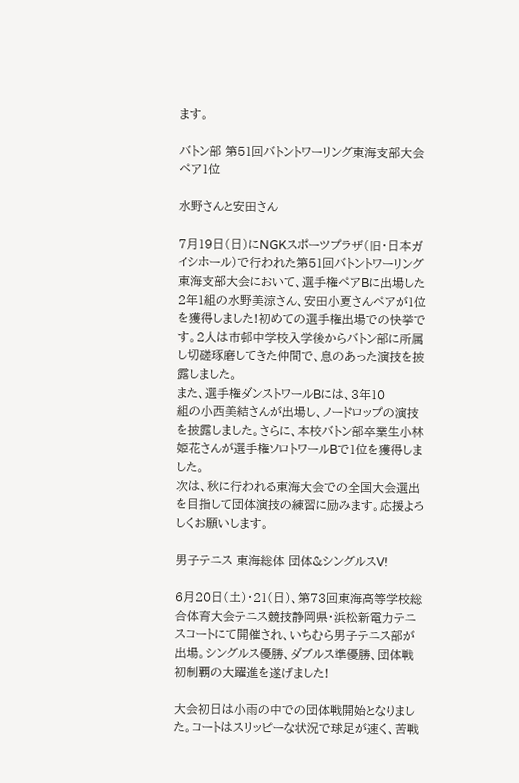ます。

バトン部 第51回バトントワーリング東海支部大会 ペア1位

水野さんと安田さん

7月19日(日)にNGKスポーツプラザ(旧・日本ガイシホール)で行われた第51回バトントワーリング東海支部大会において、選手権ペアBに出場した2年1組の水野美涼さん、安田小夏さんペアが1位を獲得しました!初めての選手権出場での快挙です。2人は市邨中学校入学後からバトン部に所属し切磋琢磨してきた仲間で、息のあった演技を披露しました。
また、選手権ダンストワールBには、3年10
組の小西美結さんが出場し、ノードロップの演技を披露しました。さらに、本校バトン部卒業生小林姫花さんが選手権ソロトワールBで1位を獲得しました。
次は、秋に行われる東海大会での全国大会選出を目指して団体演技の練習に励みます。応援よろしくお願いします。

男子テニス 東海総体 団体&シングルスV!

6月20日(土)・21(日)、第73回東海高等学校総合体育大会テニス競技静岡県・浜松新電力テニスコートにて開催され、いちむら男子テニス部が出場。シングルス優勝、ダブルス準優勝、団体戦初制覇の大躍進を遂げました!

大会初日は小雨の中での団体戦開始となりました。コートはスリッピーな状況で球足が速く、苦戦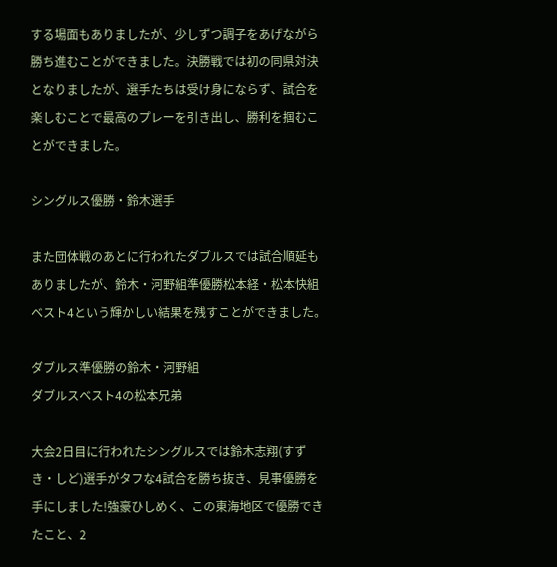する場面もありましたが、少しずつ調子をあげながら勝ち進むことができました。決勝戦では初の同県対決となりましたが、選手たちは受け身にならず、試合を楽しむことで最高のプレーを引き出し、勝利を掴むことができました。

シングルス優勝・鈴木選手

また団体戦のあとに行われたダブルスでは試合順延もありましたが、鈴木・河野組準優勝松本経・松本快組ベスト4という輝かしい結果を残すことができました。

ダブルス準優勝の鈴木・河野組
ダブルスベスト4の松本兄弟

大会2日目に行われたシングルスでは鈴木志翔(すずき・しど)選手がタフな4試合を勝ち抜き、見事優勝を手にしました!強豪ひしめく、この東海地区で優勝できたこと、2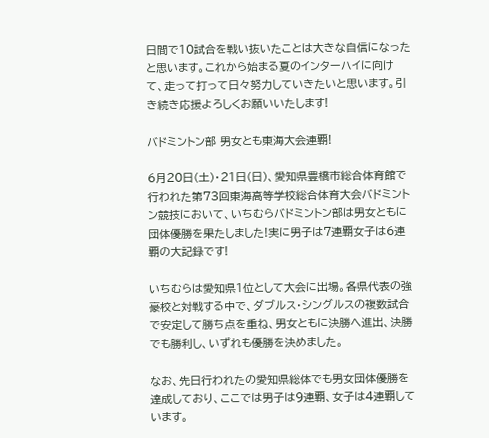日間で10試合を戦い抜いたことは大きな自信になったと思います。これから始まる夏のインターハイに向けて、走って打って日々努力していきたいと思います。引き続き応援よろしくお願いいたします!

バドミントン部 男女とも東海大会連覇!

6月20日(土)・21日(日)、愛知県豊橋市総合体育館で行われた第73回東海高等学校総合体育大会バドミントン競技において、いちむらバドミントン部は男女ともに団体優勝を果たしました!実に男子は7連覇女子は6連覇の大記録です!

いちむらは愛知県1位として大会に出場。各県代表の強豪校と対戦する中で、ダブルス・シングルスの複数試合で安定して勝ち点を重ね、男女ともに決勝へ進出、決勝でも勝利し、いずれも優勝を決めました。

なお、先日行われたの愛知県総体でも男女団体優勝を達成しており、ここでは男子は9連覇、女子は4連覇しています。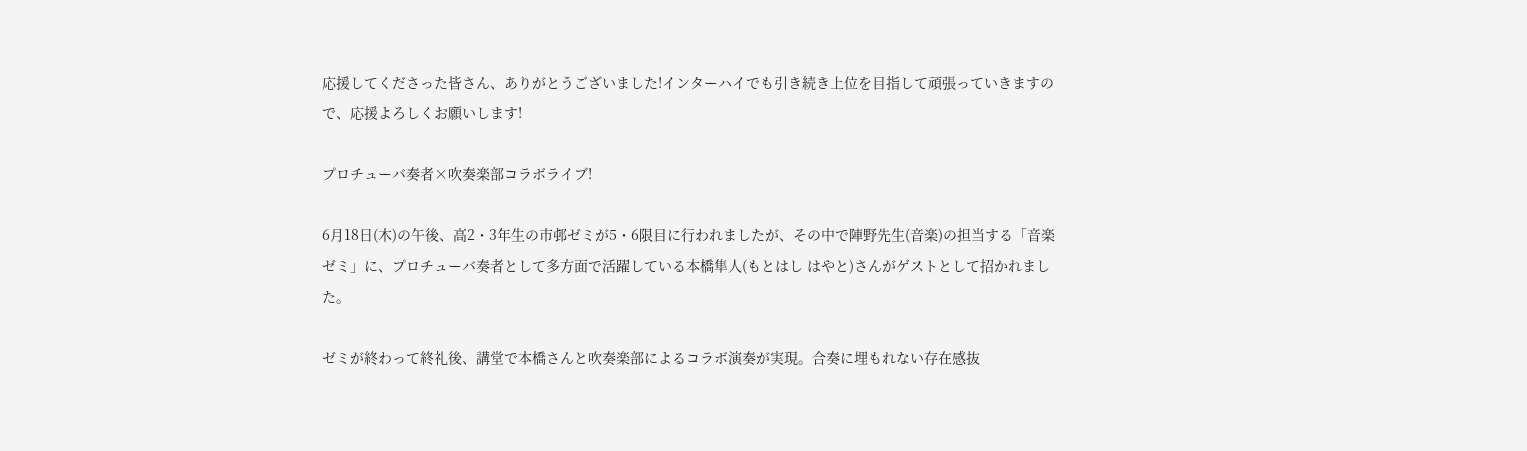応援してくださった皆さん、ありがとうございました!インターハイでも引き続き上位を目指して頑張っていきますので、応援よろしくお願いします!

プロチューバ奏者×吹奏楽部コラボライブ!

6月18日(木)の午後、高2・3年生の市邨ゼミが5・6限目に行われましたが、その中で陣野先生(音楽)の担当する「音楽ゼミ」に、プロチューバ奏者として多方面で活躍している本橋隼人(もとはし はやと)さんがゲストとして招かれました。

ゼミが終わって終礼後、講堂で本橋さんと吹奏楽部によるコラボ演奏が実現。合奏に埋もれない存在感抜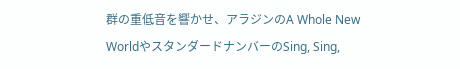群の重低音を響かせ、アラジンのA Whole New WorldやスタンダードナンバーのSing, Sing,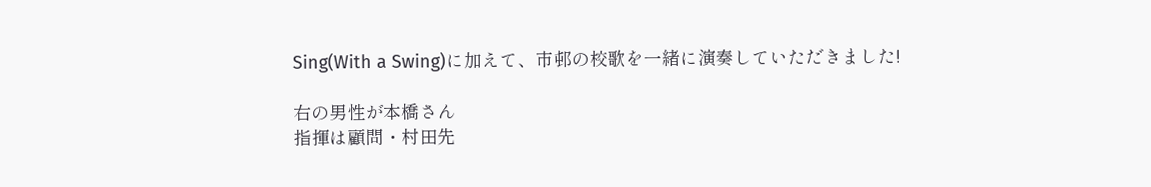Sing(With a Swing)に加えて、市邨の校歌を一緒に演奏していただきました!

右の男性が本橋さん
指揮は顧問・村田先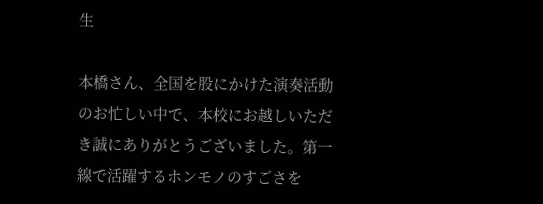生

本橋さん、全国を股にかけた演奏活動のお忙しい中で、本校にお越しいただき誠にありがとうございました。第一線で活躍するホンモノのすごさを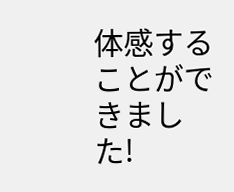体感することができました!